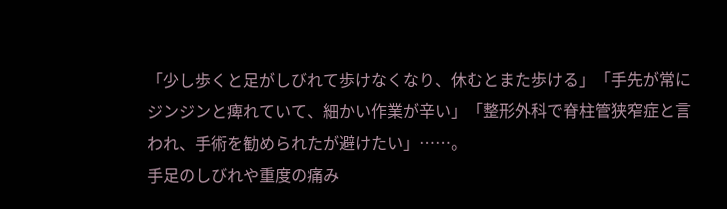「少し歩くと足がしびれて歩けなくなり、休むとまた歩ける」「手先が常にジンジンと痺れていて、細かい作業が辛い」「整形外科で脊柱管狭窄症と言われ、手術を勧められたが避けたい」……。
手足のしびれや重度の痛み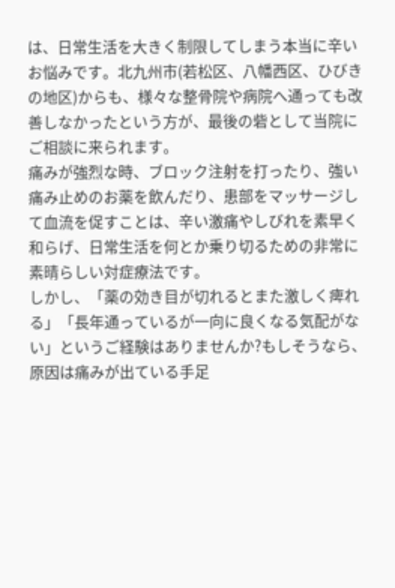は、日常生活を大きく制限してしまう本当に辛いお悩みです。北九州市(若松区、八幡西区、ひびきの地区)からも、様々な整骨院や病院へ通っても改善しなかったという方が、最後の砦として当院にご相談に来られます。
痛みが強烈な時、ブロック注射を打ったり、強い痛み止めのお薬を飲んだり、患部をマッサージして血流を促すことは、辛い激痛やしびれを素早く和らげ、日常生活を何とか乗り切るための非常に素晴らしい対症療法です。
しかし、「薬の効き目が切れるとまた激しく痺れる」「長年通っているが一向に良くなる気配がない」というご経験はありませんか?もしそうなら、原因は痛みが出ている手足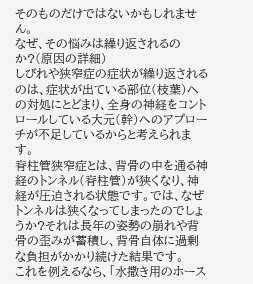そのものだけではないかもしれません。
なぜ、その悩みは繰り返されるのか?(原因の詳細)
しびれや狭窄症の症状が繰り返されるのは、症状が出ている部位(枝葉)への対処にとどまり、全身の神経をコントロールしている大元(幹)へのアプローチが不足しているからと考えられます。
脊柱管狭窄症とは、背骨の中を通る神経のトンネル(脊柱管)が狭くなり、神経が圧迫される状態です。では、なぜトンネルは狭くなってしまったのでしょうか?それは長年の姿勢の崩れや背骨の歪みが蓄積し、背骨自体に過剰な負担がかかり続けた結果です。
これを例えるなら、「水撒き用のホース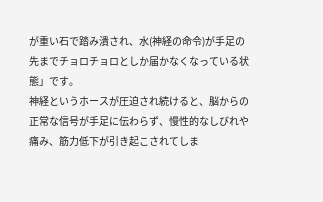が重い石で踏み潰され、水(神経の命令)が手足の先までチョロチョロとしか届かなくなっている状態」です。
神経というホースが圧迫され続けると、脳からの正常な信号が手足に伝わらず、慢性的なしびれや痛み、筋力低下が引き起こされてしま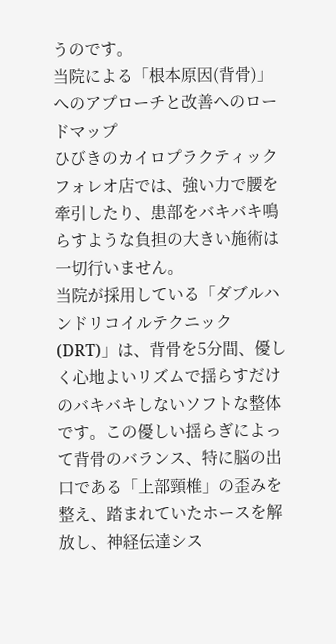うのです。
当院による「根本原因(背骨)」へのアプローチと改善へのロードマップ
ひびきのカイロプラクティックフォレオ店では、強い力で腰を牽引したり、患部をバキバキ鳴らすような負担の大きい施術は一切行いません。
当院が採用している「ダブルハンドリコイルテクニック(DRT)」は、背骨を5分間、優しく心地よいリズムで揺らすだけのバキバキしないソフトな整体です。この優しい揺らぎによって背骨のバランス、特に脳の出口である「上部頸椎」の歪みを整え、踏まれていたホースを解放し、神経伝達シス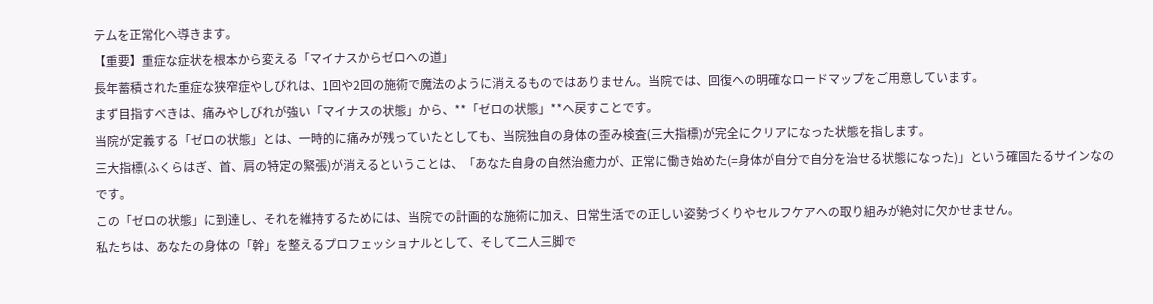テムを正常化へ導きます。
【重要】重症な症状を根本から変える「マイナスからゼロへの道」
長年蓄積された重症な狭窄症やしびれは、1回や2回の施術で魔法のように消えるものではありません。当院では、回復への明確なロードマップをご用意しています。
まず目指すべきは、痛みやしびれが強い「マイナスの状態」から、**「ゼロの状態」**へ戻すことです。
当院が定義する「ゼロの状態」とは、一時的に痛みが残っていたとしても、当院独自の身体の歪み検査(三大指標)が完全にクリアになった状態を指します。
三大指標(ふくらはぎ、首、肩の特定の緊張)が消えるということは、「あなた自身の自然治癒力が、正常に働き始めた(=身体が自分で自分を治せる状態になった)」という確固たるサインなのです。
この「ゼロの状態」に到達し、それを維持するためには、当院での計画的な施術に加え、日常生活での正しい姿勢づくりやセルフケアへの取り組みが絶対に欠かせません。
私たちは、あなたの身体の「幹」を整えるプロフェッショナルとして、そして二人三脚で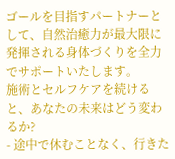ゴールを目指すパートナーとして、自然治癒力が最大限に発揮される身体づくりを全力でサポートいたします。
施術とセルフケアを続けると、あなたの未来はどう変わるか?
- 途中で休むことなく、行きた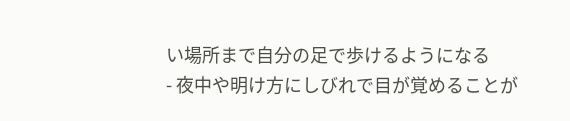い場所まで自分の足で歩けるようになる
- 夜中や明け方にしびれで目が覚めることが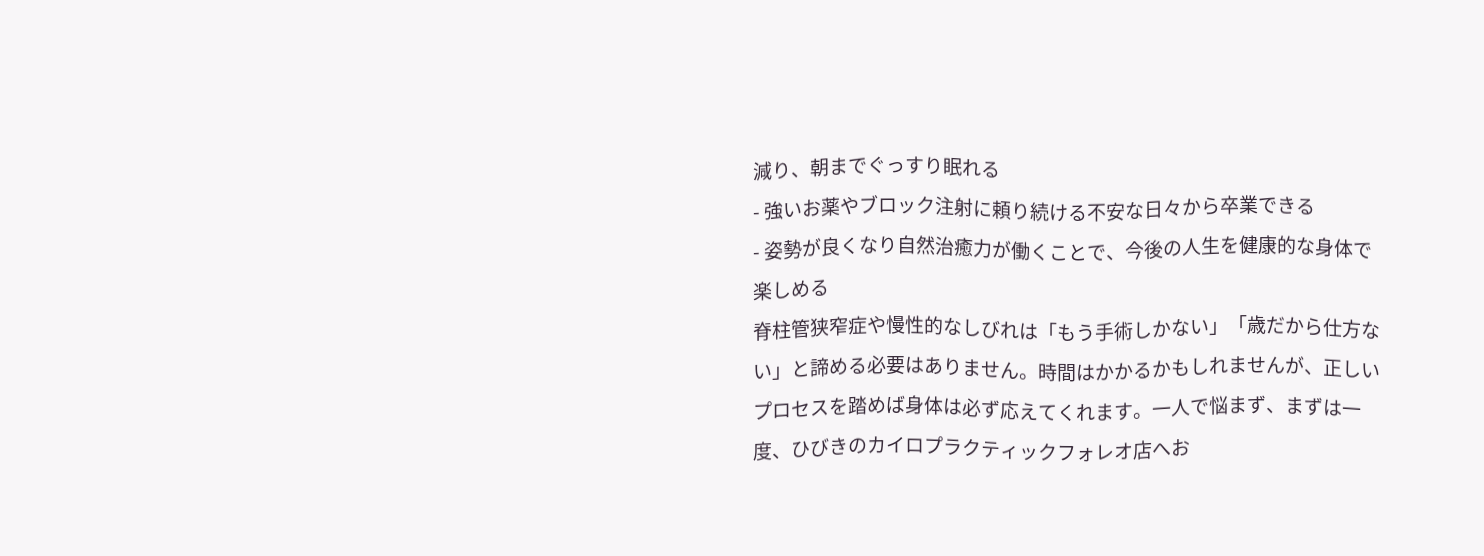減り、朝までぐっすり眠れる
- 強いお薬やブロック注射に頼り続ける不安な日々から卒業できる
- 姿勢が良くなり自然治癒力が働くことで、今後の人生を健康的な身体で楽しめる
脊柱管狭窄症や慢性的なしびれは「もう手術しかない」「歳だから仕方ない」と諦める必要はありません。時間はかかるかもしれませんが、正しいプロセスを踏めば身体は必ず応えてくれます。一人で悩まず、まずは一度、ひびきのカイロプラクティックフォレオ店へお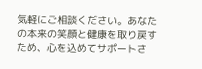気軽にご相談ください。あなたの本来の笑顔と健康を取り戻すため、心を込めてサポートさ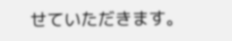せていただきます。